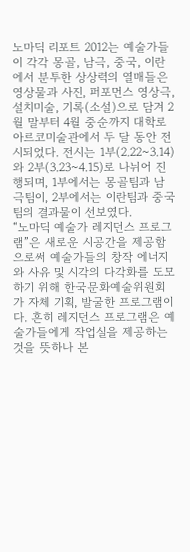노마딕 리포트 2012는 예술가들이 각각 몽골, 남극, 중국, 이란에서 분투한 상상력의 열매들은 영상물과 사진, 퍼포먼스 영상극, 설치미술, 기록(소설)으로 담겨 2월 말부터 4월 중순까지 대학로 아르코미술관에서 두 달 동안 전시되었다. 전시는 1부(2.22~3.14)와 2부(3.23~4.15)로 나뉘어 진행되며, 1부에서는 몽골팀과 남극팀이, 2부에서는 이란팀과 중국팀의 결과물이 선보였다.
“노마딕 예술가 레지던스 프로그램”은 새로운 시공간을 제공함으로써 예술가들의 창작 에너지와 사유 및 시각의 다각화를 도모하기 위해 한국문화예술위원회가 자체 기획, 발굴한 프로그램이다. 흔히 레지던스 프로그램은 예술가들에게 작업실을 제공하는 것을 뜻하나 본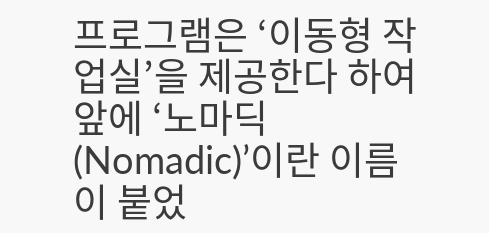프로그램은 ‘이동형 작업실’을 제공한다 하여 앞에 ‘노마딕(Nomadic)’이란 이름이 붙었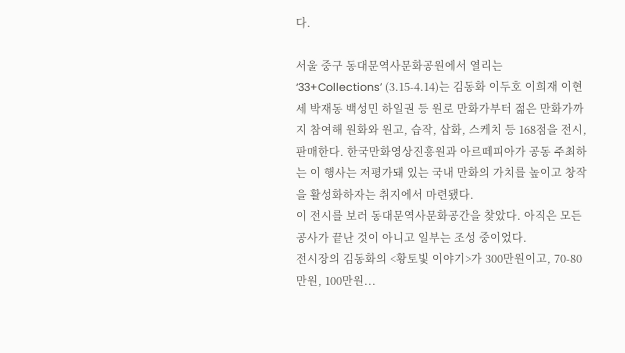다.

서울 중구 동대문역사문화공원에서 열리는 ‘33+Collections’ (3.15-4.14)는 김동화 이두호 이희재 이현세 박재동 백성민 하일권 등 원로 만화가부터 젊은 만화가까지 참여해 원화와 원고, 습작, 삽화, 스케치 등 168점을 전시, 판매한다. 한국만화영상진흥원과 아르떼피아가 공동 주최하는 이 행사는 저평가돼 있는 국내 만화의 가치를 높이고 창작을 활성화하자는 취지에서 마련됐다.
이 전시를 보러 동대문역사문화공간을 찾았다. 아직은 모든 공사가 끝난 것이 아니고 일부는 조성 중이었다.
전시장의 김동화의 <황토빛 이야기>가 300만원이고, 70-80만원, 100만원...